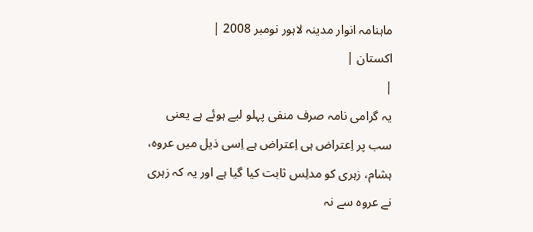ماہنامہ انوار مدینہ لاہور نومبر 2008 |
اكستان |
|
یہ گرامی نامہ صرف منفی پہلو لیے ہوئے ہے یعنی سب پر اِعتراض ہی اِعتراض ہے اِسی ذیل میں عروہ، ہشام، زہری کو مدلِس ثابت کیا گیا ہے اور یہ کہ زہری نے عروہ سے نہ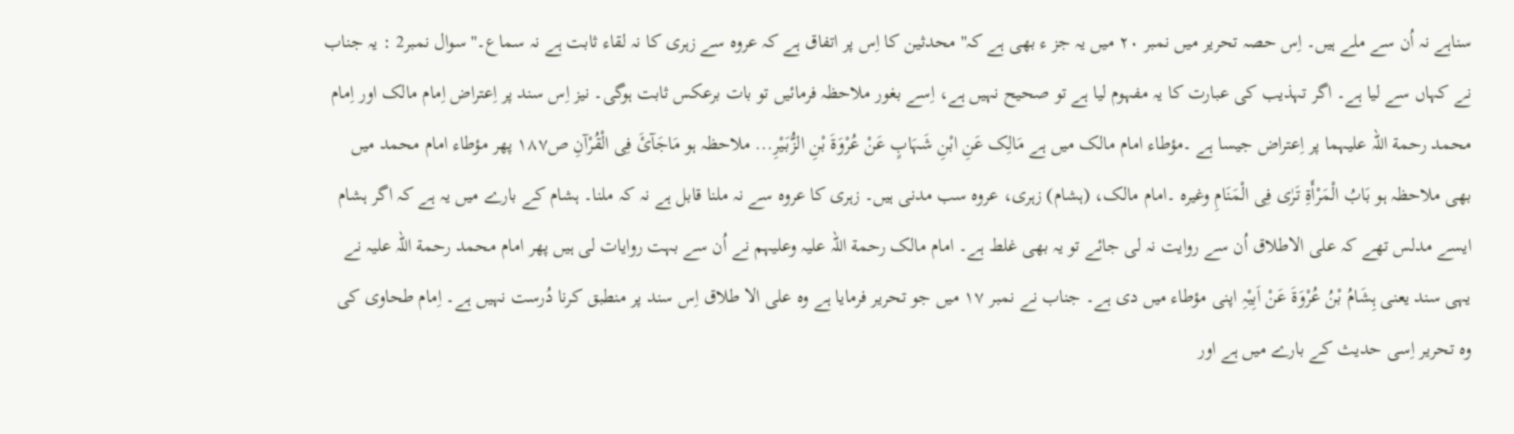سناہے نہ اُن سے ملے ہیں۔ اِس حصہ تحریر میں نمبر ٢٠ میں یہ جز ء بھی ہے کہ'' محدثین کا اِس پر اتفاق ہے کہ عروہ سے زہری کا نہ لقاء ثابت ہے نہ سماع۔'' سوال نمبر2 : یہ جناب نے کہاں سے لیا ہے۔ اگر تہذیب کی عبارت کا یہ مفہوم لیا ہے تو صحیح نہیں ہے، اِسے بغور ملاحظہ فرمائیں تو بات برعکس ثابت ہوگی۔ نیز اِس سند پر اِعتراض اِمام مالک اور اِمام محمد رحمة اللہ علیہما پر اِعتراض جیسا ہے ۔مؤطاء امام مالک میں ہے مَالِک عَنِ ابْنِ شَہَابٍ عَنْ عُرْوَةَ بْنِ الزُّبَیْرِ... ملاحظہ ہو مَاجَآئَ فِی الْقُرْآنِ ص١٨٧ پھر مؤطاء امام محمد میں بھی ملاحظہ ہو بَابُ الْمَرْأَةِ تَرٰی فِی الْمَنَامِ وغیرہ ۔امام مالک، (ہشام) زہری، عروہ سب مدنی ہیں۔ زہری کا عروہ سے نہ ملنا قابل ہے نہ کہ ملنا۔ ہشام کے بارے میں یہ ہے کہ اگر ہشام ایسے مدلس تھے کہ علی الاطلاق اُن سے روایت نہ لی جائے تو یہ بھی غلط ہے۔ امام مالک رحمة اللہ علیہ وعلیہم نے اُن سے بہت روایات لی ہیں پھر امام محمد رحمة اللہ علیہ نے یہی سند یعنی ہِشَامُ بْنُ عُرْوَةَ عَنْ اَبِیْہِ اپنی مؤطاء میں دی ہے۔ جناب نے نمبر ١٧ میں جو تحریر فرمایا ہے وہ علی الا طلاق اِس سند پر منطبق کرنا دُرست نہیں ہے۔ اِمام طحاوی کی وہ تحریر اِسی حدیث کے بارے میں ہے اور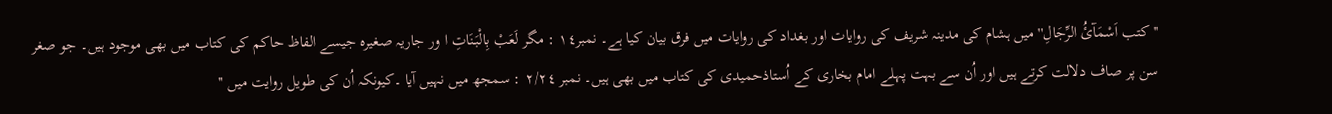'' کتب اَسْمَآئُ الرِّجَالِ'' میں ہشام کی مدینہ شریف کی روایات اور بغداد کی روایات میں فرق بیان کیا ہے۔ نمبر١٤ : مگر لَعَبْ بِالْبَنَاتِ ا ور جاریہ صغیرہ جیسے الفاظ حاکم کی کتاب میں بھی موجود ہیں۔ جو صغر سن پر صاف دلالت کرتے ہیں اور اُن سے بہت پہلے امام بخاری کے اُستاذحمیدی کی کتاب میں بھی ہیں۔ نمبر ٢/٢٤ : سمجھ میں نہیں آیا ۔کیونکہ اُن کی طویل روایت میں ''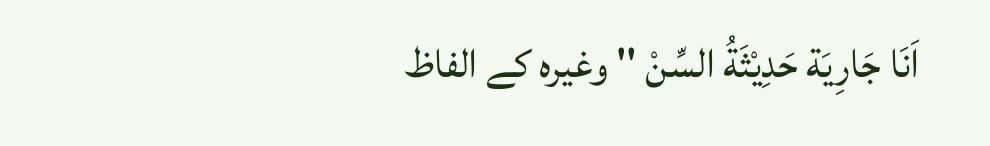اَنَا جَارِیَة حَدِیْثَةُ السِّنْ '' وغیرہ کے الفاظ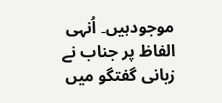موجودہیں۔ اُنہی الفاظ پر جناب نے زبانی گفتگو میں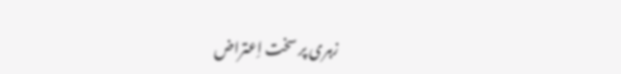زہری پر سخت اِعتراض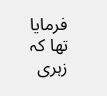فرمایا تھا کہ زہری